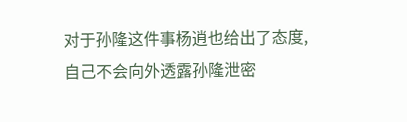对于孙隆这件事杨逍也给出了态度,自己不会向外透露孙隆泄密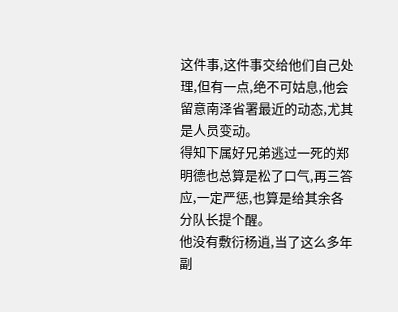这件事,这件事交给他们自己处理,但有一点,绝不可姑息,他会留意南泽省署最近的动态,尤其是人员变动。
得知下属好兄弟逃过一死的郑明德也总算是松了口气,再三答应,一定严惩,也算是给其余各分队长提个醒。
他没有敷衍杨逍,当了这么多年副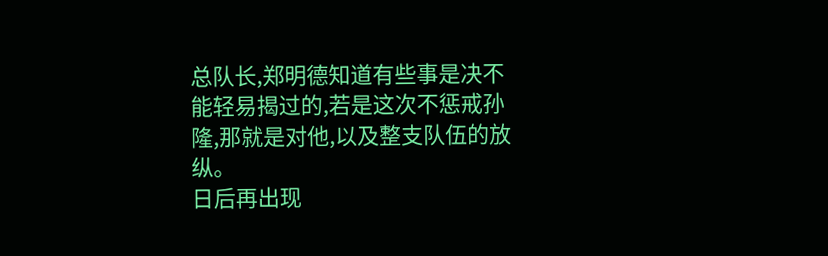总队长,郑明德知道有些事是决不能轻易揭过的,若是这次不惩戒孙隆,那就是对他,以及整支队伍的放纵。
日后再出现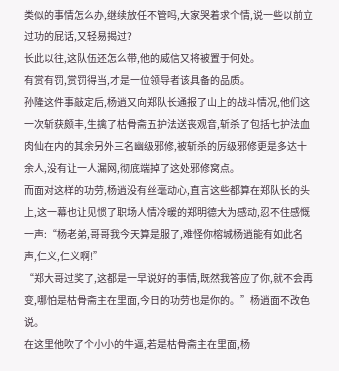类似的事情怎么办,继续放任不管吗,大家哭着求个情,说一些以前立过功的屁话,又轻易揭过?
长此以往,这队伍还怎么带,他的威信又将被置于何处。
有赏有罚,赏罚得当,才是一位领导者该具备的品质。
孙隆这件事敲定后,杨逍又向郑队长通报了山上的战斗情况,他们这一次斩获颇丰,生擒了枯骨斋五护法送丧观音,斩杀了包括七护法血肉仙在内的其余另外三名幽级邪修,被斩杀的厉级邪修更是多达十余人,没有让一人漏网,彻底端掉了这处邪修窝点。
而面对这样的功劳,杨逍没有丝毫动心,直言这些都算在郑队长的头上,这一幕也让见惯了职场人情冷暖的郑明德大为感动,忍不住感慨一声:“杨老弟,哥哥我今天算是服了,难怪你榕城杨逍能有如此名声,仁义,仁义啊!”
“郑大哥过奖了,这都是一早说好的事情,既然我答应了你,就不会再变,哪怕是枯骨斋主在里面,今日的功劳也是你的。”杨逍面不改色说。
在这里他吹了个小小的牛逼,若是枯骨斋主在里面,杨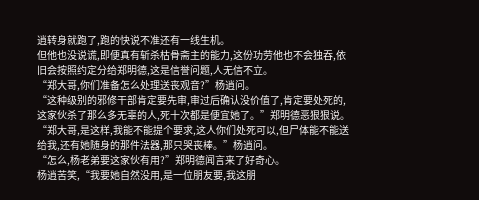逍转身就跑了,跑的快说不准还有一线生机。
但他也没说谎,即便真有斩杀枯骨斋主的能力,这份功劳他也不会独吞,依旧会按照约定分给郑明德,这是信誉问题,人无信不立。
“郑大哥,你们准备怎么处理送丧观音?”杨逍问。
“这种级别的邪修干部肯定要先审,审过后确认没价值了,肯定要处死的,这家伙杀了那么多无辜的人,死十次都是便宜她了。”郑明德恶狠狠说。
“郑大哥,是这样,我能不能提个要求,这人你们处死可以,但尸体能不能送给我,还有她随身的那件法器,那只哭丧棒。”杨逍问。
“怎么,杨老弟要这家伙有用?”郑明德闻言来了好奇心。
杨逍苦笑,“我要她自然没用,是一位朋友要,我这朋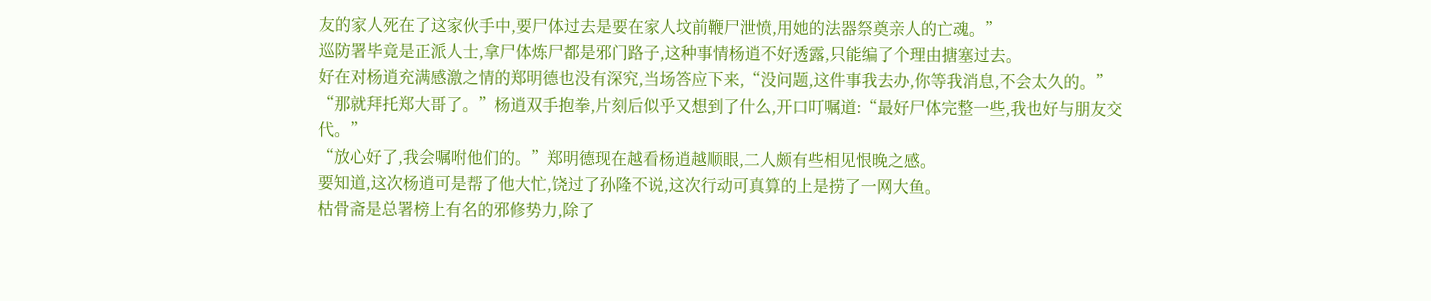友的家人死在了这家伙手中,要尸体过去是要在家人坟前鞭尸泄愤,用她的法器祭奠亲人的亡魂。”
巡防署毕竟是正派人士,拿尸体炼尸都是邪门路子,这种事情杨逍不好透露,只能编了个理由搪塞过去。
好在对杨逍充满感激之情的郑明德也没有深究,当场答应下来,“没问题,这件事我去办,你等我消息,不会太久的。”
“那就拜托郑大哥了。”杨逍双手抱拳,片刻后似乎又想到了什么,开口叮嘱道:“最好尸体完整一些,我也好与朋友交代。”
“放心好了,我会嘱咐他们的。”郑明德现在越看杨逍越顺眼,二人颇有些相见恨晚之感。
要知道,这次杨逍可是帮了他大忙,饶过了孙隆不说,这次行动可真算的上是捞了一网大鱼。
枯骨斋是总署榜上有名的邪修势力,除了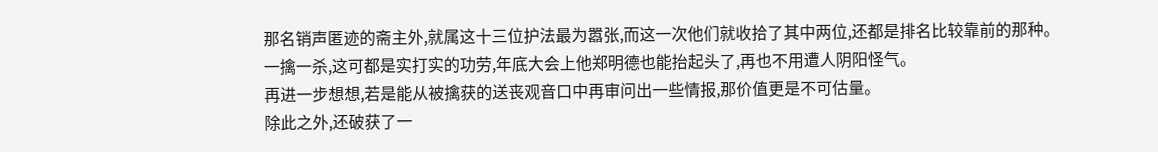那名销声匿迹的斋主外,就属这十三位护法最为嚣张,而这一次他们就收拾了其中两位,还都是排名比较靠前的那种。
一擒一杀,这可都是实打实的功劳,年底大会上他郑明德也能抬起头了,再也不用遭人阴阳怪气。
再进一步想想,若是能从被擒获的送丧观音口中再审问出一些情报,那价值更是不可估量。
除此之外,还破获了一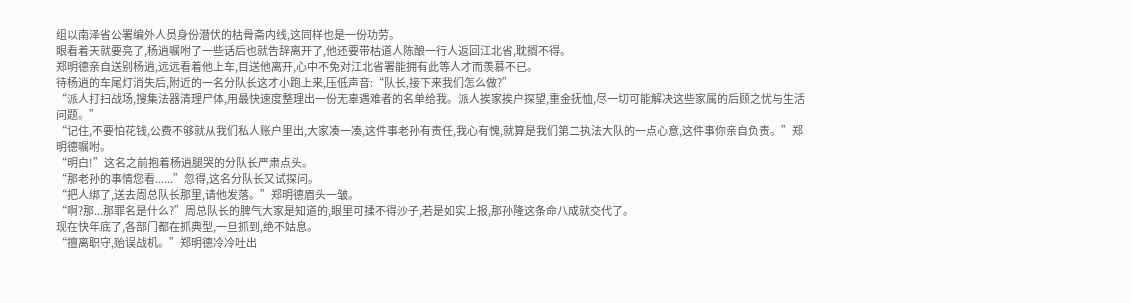组以南泽省公署编外人员身份潜伏的枯骨斋内线,这同样也是一份功劳。
眼看着天就要亮了,杨逍嘱咐了一些话后也就告辞离开了,他还要带枯道人陈酿一行人返回江北省,耽搁不得。
郑明德亲自送别杨逍,远远看着他上车,目送他离开,心中不免对江北省署能拥有此等人才而羡慕不已。
待杨逍的车尾灯消失后,附近的一名分队长这才小跑上来,压低声音:“队长,接下来我们怎么做?”
“派人打扫战场,搜集法器清理尸体,用最快速度整理出一份无辜遇难者的名单给我。派人挨家挨户探望,重金抚恤,尽一切可能解决这些家属的后顾之忧与生活问题。”
“记住,不要怕花钱,公费不够就从我们私人账户里出,大家凑一凑,这件事老孙有责任,我心有愧,就算是我们第二执法大队的一点心意,这件事你亲自负责。”郑明德嘱咐。
“明白!”这名之前抱着杨逍腿哭的分队长严肃点头。
“那老孙的事情您看......”忽得,这名分队长又试探问。
“把人绑了,送去周总队长那里,请他发落。”郑明德眉头一皱。
“啊?那...那罪名是什么?”周总队长的脾气大家是知道的,眼里可揉不得沙子,若是如实上报,那孙隆这条命八成就交代了。
现在快年底了,各部门都在抓典型,一旦抓到,绝不姑息。
“擅离职守,贻误战机。”郑明德冷冷吐出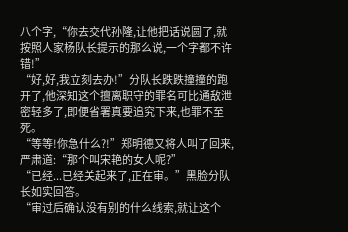八个字,“你去交代孙隆,让他把话说圆了,就按照人家杨队长提示的那么说,一个字都不许错!”
“好,好,我立刻去办!”分队长跌跌撞撞的跑开了,他深知这个擅离职守的罪名可比通敌泄密轻多了,即便省署真要追究下来,也罪不至死。
“等等!你急什么?!”郑明德又将人叫了回来,严肃道:“那个叫宋艳的女人呢?”
“已经...已经关起来了,正在审。”黑脸分队长如实回答。
“审过后确认没有别的什么线索,就让这个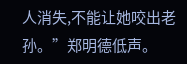人消失,不能让她咬出老孙。”郑明德低声。